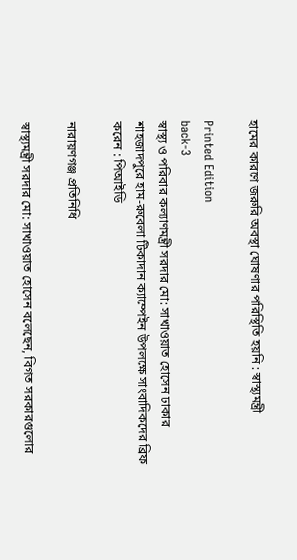হামের কারণে জরুরি অবস্থা ঘোষণার পরিস্থিতি হয়নি : স্বাস্থ্যমন্ত্রী

Printed Edition
back-3
স্বাস্থ্য ও পরিবার কল্যাণমন্ত্রী সরদার মো: সাখাওয়াত হোসেন ঢাকার শাহজাদপুরে হাম-রুবেলা টিকাদান ক্যাম্পেইন উপলক্ষে সাংবাদিকদের ব্রিফ করেন : পিআইডি

নারায়ণগঞ্জ প্রতিনিধি

স্বাস্থ্যমন্ত্রী সরদার মো: সাখাওয়াত হোসেন বলেছেন, বিগত সরকারগুলোর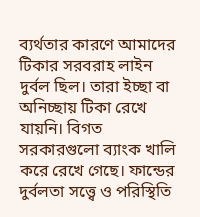ব্যর্থতার কারণে আমাদের টিকার সরবরাহ লাইন দুর্বল ছিল। তারা ইচ্ছা বা অনিচ্ছায় টিকা রেখে যায়নি। বিগত সরকারগুলো ব্যাংক খালি করে রেখে গেছে। ফান্ডের দুর্বলতা সত্ত্বে ও পরিস্থিতি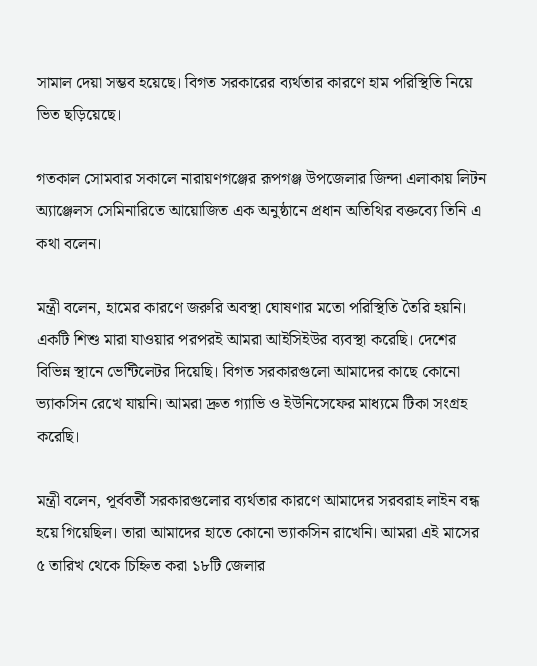সামাল দেয়া সম্ভব হয়েছে। বিগত সরকারের ব্যর্থতার কারণে হাম পরিস্থিতি নিয়ে ভিত ছড়িয়েছে।

গতকাল সোমবার সকালে নারায়ণগঞ্জের রূপগঞ্জ উপজেলার জিন্দা এলাকায় লিটন অ্যাঞ্জেলস সেমিনারিতে আয়োজিত এক অনুষ্ঠানে প্রধান অতিথির বক্তব্যে তিনি এ কথা বলেন।

মন্ত্রী বলেন, হামের কারণে জরুরি অবস্থা ঘোষণার মতো পরিস্থিতি তৈরি হয়নি। একটি শিশু মারা যাওয়ার পরপরই আমরা আইসিইউর ব্যবস্থা করেছি। দেশের বিভিন্ন স্থানে ভেন্টিলেটর দিয়েছি। বিগত সরকারগুলো আমাদের কাছে কোনো ভ্যাকসিন রেখে যায়নি। আমরা দ্রুত গ্যাভি ও ইউনিসেফের মাধ্যমে টিকা সংগ্রহ করেছি।

মন্ত্রী বলেন, পূর্ববর্তী সরকারগুলোর ব্যর্থতার কারণে আমাদের সরবরাহ লাইন বন্ধ হয়ে গিয়েছিল। তারা আমাদের হাতে কোনো ভ্যাকসিন রাখেনি। আমরা এই মাসের ৫ তারিখ থেকে চিহ্নিত করা ১৮টি জেলার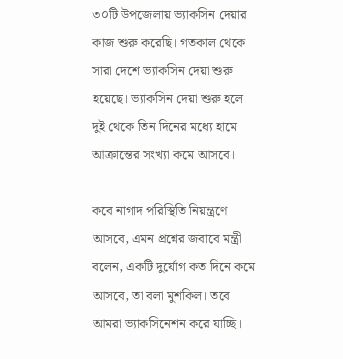৩০টি উপজেলায় ভ্যাকসিন দেয়ার কাজ শুরু করেছি। গতকাল থেকে সারা দেশে ভ্যাকসিন দেয়া শুরু হয়েছে। ভ্যাকসিন দেয়া শুরু হলে দুই থেকে তিন দিনের মধ্যে হামে আক্রান্তের সংখ্যা কমে আসবে।

কবে নাগাদ পরিস্থিতি নিয়ন্ত্রণে আসবে, এমন প্রশ্নের জবাবে মন্ত্রী বলেন, একটি দুর্যোগ কত দিনে কমে আসবে, তা বলা মুশকিল। তবে আমরা ভ্যাকসিনেশন করে যাচ্ছি।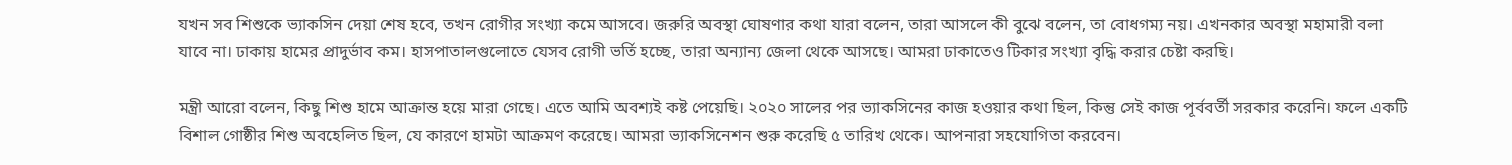যখন সব শিশুকে ভ্যাকসিন দেয়া শেষ হবে, তখন রোগীর সংখ্যা কমে আসবে। জরুরি অবস্থা ঘোষণার কথা যারা বলেন, তারা আসলে কী বুঝে বলেন, তা বোধগম্য নয়। এখনকার অবস্থা মহামারী বলা যাবে না। ঢাকায় হামের প্রাদুর্ভাব কম। হাসপাতালগুলোতে যেসব রোগী ভর্তি হচ্ছে, তারা অন্যান্য জেলা থেকে আসছে। আমরা ঢাকাতেও টিকার সংখ্যা বৃদ্ধি করার চেষ্টা করছি।

মন্ত্রী আরো বলেন, কিছু শিশু হামে আক্রান্ত হয়ে মারা গেছে। এতে আমি অবশ্যই কষ্ট পেয়েছি। ২০২০ সালের পর ভ্যাকসিনের কাজ হওয়ার কথা ছিল, কিন্তু সেই কাজ পূর্ববর্তী সরকার করেনি। ফলে একটি বিশাল গোষ্ঠীর শিশু অবহেলিত ছিল, যে কারণে হামটা আক্রমণ করেছে। আমরা ভ্যাকসিনেশন শুরু করেছি ৫ তারিখ থেকে। আপনারা সহযোগিতা করবেন।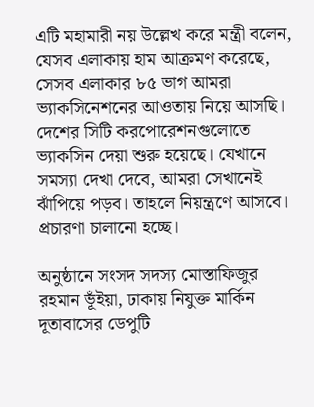এটি মহামারী নয় উল্লেখ করে মন্ত্রী বলেন, যেসব এলাকায় হাম আক্রমণ করেছে, সেসব এলাকার ৮৫ ভাগ আমরা ভ্যাকসিনেশনের আওতায় নিয়ে আসছি। দেশের সিটি করপোরেশনগুলোতে ভ্যাকসিন দেয়া শুরু হয়েছে। যেখানে সমস্যা দেখা দেবে, আমরা সেখানেই ঝাঁপিয়ে পড়ব। তাহলে নিয়ন্ত্রণে আসবে। প্রচারণা চালানো হচ্ছে।

অনুষ্ঠানে সংসদ সদস্য মোস্তাফিজুর রহমান ভূঁইয়া, ঢাকায় নিযুক্ত মার্কিন দূতাবাসের ডেপুটি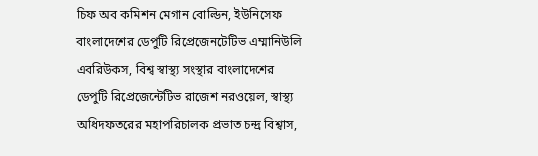চিফ অব কমিশন মেগান বোল্ডিন, ইউনিসেফ বাংলাদেশের ডেপুটি রিপ্রেজেনটেটিভ এম্মানিউলি এবরিউকস, বিশ্ব স্বাস্থ্য সংস্থার বাংলাদেশের ডেপুটি রিপ্রেজেন্টেটিভ রাজেশ নরওয়েল, স্বাস্থ্য অধিদফতরের মহাপরিচালক প্রভাত চন্দ্র বিশ্বাস,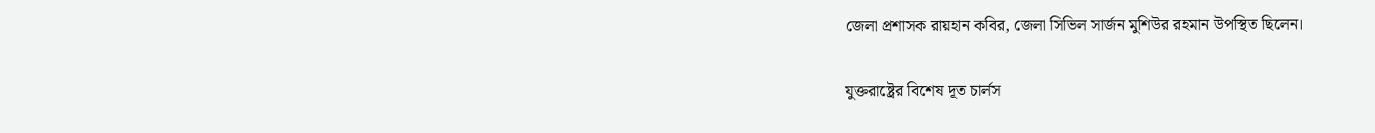জেলা প্রশাসক রায়হান কবির, জেলা সিভিল সার্জন মুশিউর রহমান উপস্থিত ছিলেন।

যুক্তরাষ্ট্রের বিশেষ দূত চার্লস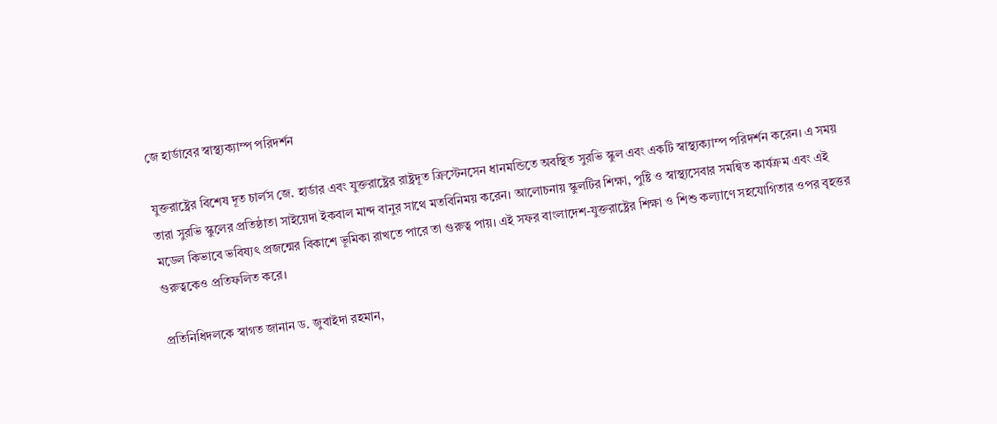জে হার্ডাবের স্বাস্থ্যক্যাম্প পরিদর্শন

যুক্তরাষ্ট্রের বিশেষ দূত চার্লস জে. হার্ডার এবং যুক্তরাষ্ট্রের রাষ্ট্রদূত ক্রিস্টেনসেন ধানমন্ডিতে অবস্থিত সুরভি স্কুল এবং একটি স্বাস্থ্যক্যাম্প পরিদর্শন করেন। এ সময় তারা সুরভি স্কুলের প্রতিষ্ঠাতা সাইয়েদা ইকবাল মান্দ বানুর সাথে মতবিনিময় করেন। আলোচনায় স্কুলটির শিক্ষা, পুষ্টি ও স্বাস্থ্যসেবার সমন্বিত কার্যক্রম এবং এই মডেল কিভাবে ভবিষ্যৎ প্রজন্মের বিকাশে ভূমিকা রাখতে পারে তা গুরুত্ব পায়। এই সফর বাংলাদেশ-যুক্তরাষ্ট্রের শিক্ষা ও শিশু কল্যাণে সহযোগিতার ওপর বৃহত্তর গুরুত্বকেও প্রতিফলিত করে।

প্রতিনিধিদলকে স্বাগত জানান ড. জুবাইদা রহমান,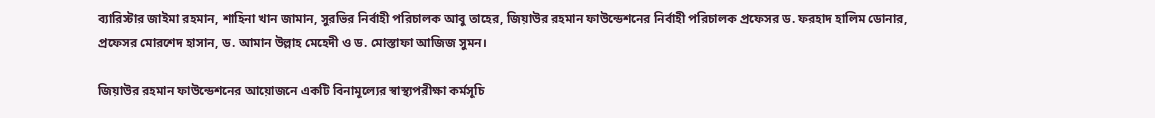ব্যারিস্টার জাইমা রহমান, শাহিনা খান জামান, সুরভির নির্বাহী পরিচালক আবু তাহের, জিয়াউর রহমান ফাউন্ডেশনের নির্বাহী পরিচালক প্রফেসর ড. ফরহাদ হালিম ডোনার, প্রফেসর মোরশেদ হাসান, ড. আমান উল্লাহ মেহেদী ও ড. মোস্তাফা আজিজ সুমন।

জিয়াউর রহমান ফাউন্ডেশনের আয়োজনে একটি বিনামূল্যের স্বাস্থ্যপরীক্ষা কর্মসূচি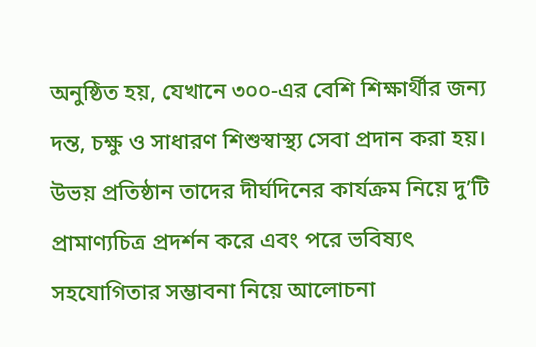অনুষ্ঠিত হয়, যেখানে ৩০০-এর বেশি শিক্ষার্থীর জন্য দন্ত, চক্ষু ও সাধারণ শিশুস্বাস্থ্য সেবা প্রদান করা হয়। উভয় প্রতিষ্ঠান তাদের দীর্ঘদিনের কার্যক্রম নিয়ে দু’টি প্রামাণ্যচিত্র প্রদর্শন করে এবং পরে ভবিষ্যৎ সহযোগিতার সম্ভাবনা নিয়ে আলোচনা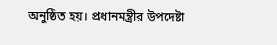অনুষ্ঠিত হয়। প্রধানমন্ত্রীর উপদেষ্টা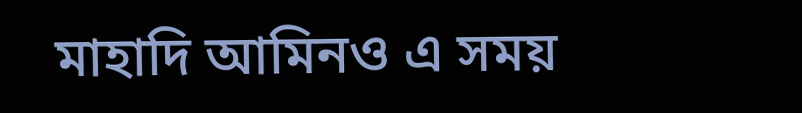মাহাদি আমিনও এ সময়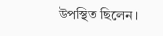উপস্থিত ছিলেন।